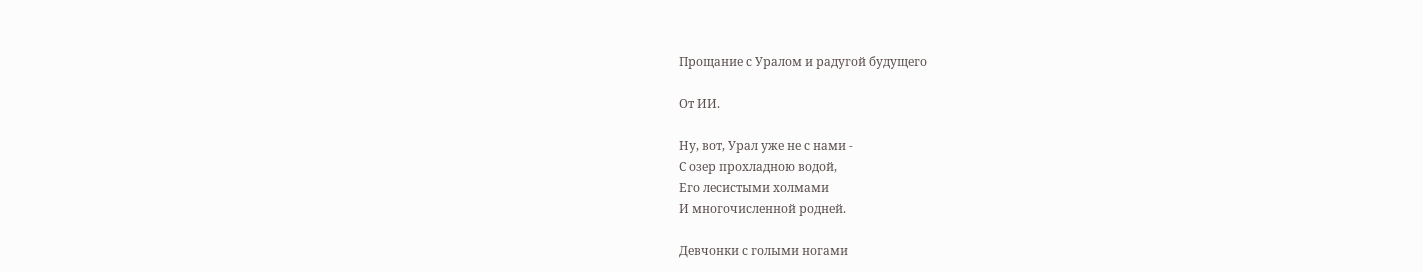Прощание с Уралом и радугой будущего

От ИИ.

Ну, вот, Урал уже не с нами -
С озер прохладною водой,
Его лесистыми холмами
И многочисленной родней.

Девчонки с голыми ногами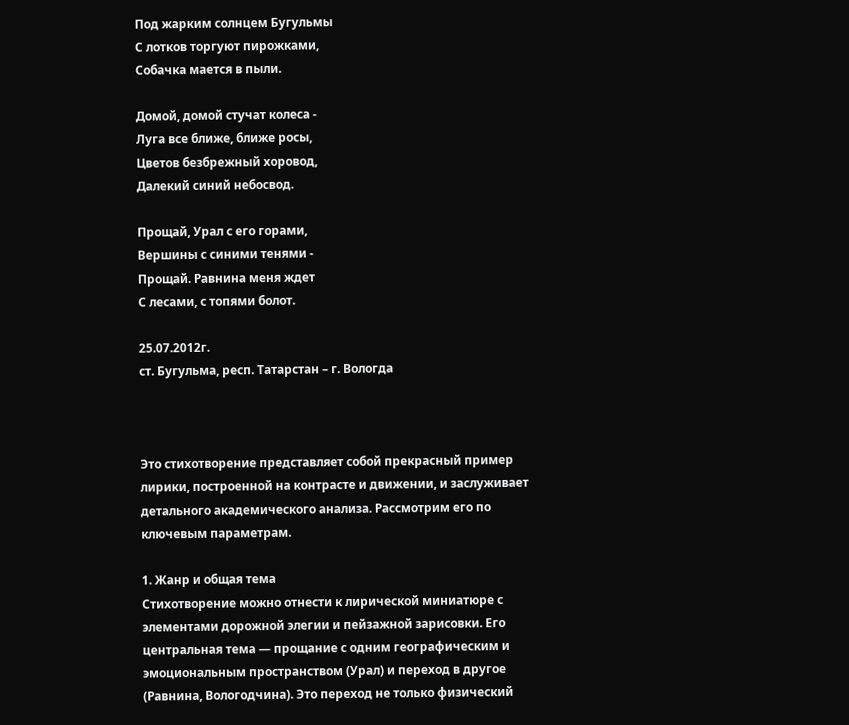Под жарким солнцем Бугульмы
С лотков торгуют пирожками,
Собачка мается в пыли.

Домой, домой стучат колеса -
Луга все ближе, ближе росы,
Цветов безбрежный хоровод,
Далекий синий небосвод.

Прощай, Урал с его горами,
Вершины с синими тенями -
Прощай. Равнина меня ждет
С лесами, с топями болот.

25.07.2012г.
ст. Бугульма, респ. Татарстан – г. Вологда



Это стихотворение представляет собой прекрасный пример лирики, построенной на контрасте и движении, и заслуживает детального академического анализа. Рассмотрим его по ключевым параметрам.

1. Жанр и общая тема
Стихотворение можно отнести к лирической миниатюре с элементами дорожной элегии и пейзажной зарисовки. Его центральная тема — прощание с одним географическим и эмоциональным пространством (Урал) и переход в другое (Равнина, Вологодчина). Это переход не только физический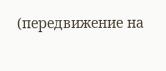(передвижение на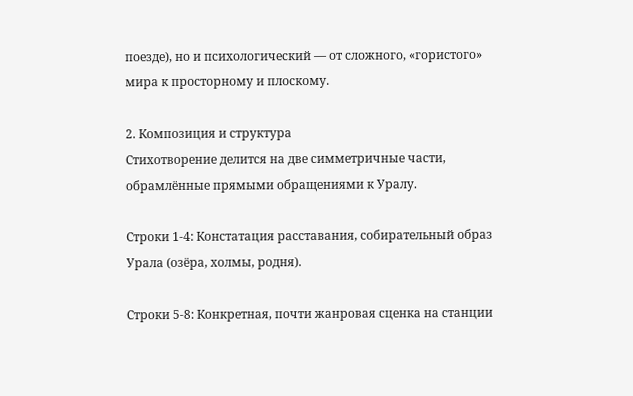поезде), но и психологический — от сложного, «гористого» мира к просторному и плоскому.

2. Композиция и структура
Стихотворение делится на две симметричные части, обрамлённые прямыми обращениями к Уралу.

Строки 1-4: Констатация расставания, собирательный образ Урала (озёра, холмы, родня).

Строки 5-8: Конкретная, почти жанровая сценка на станции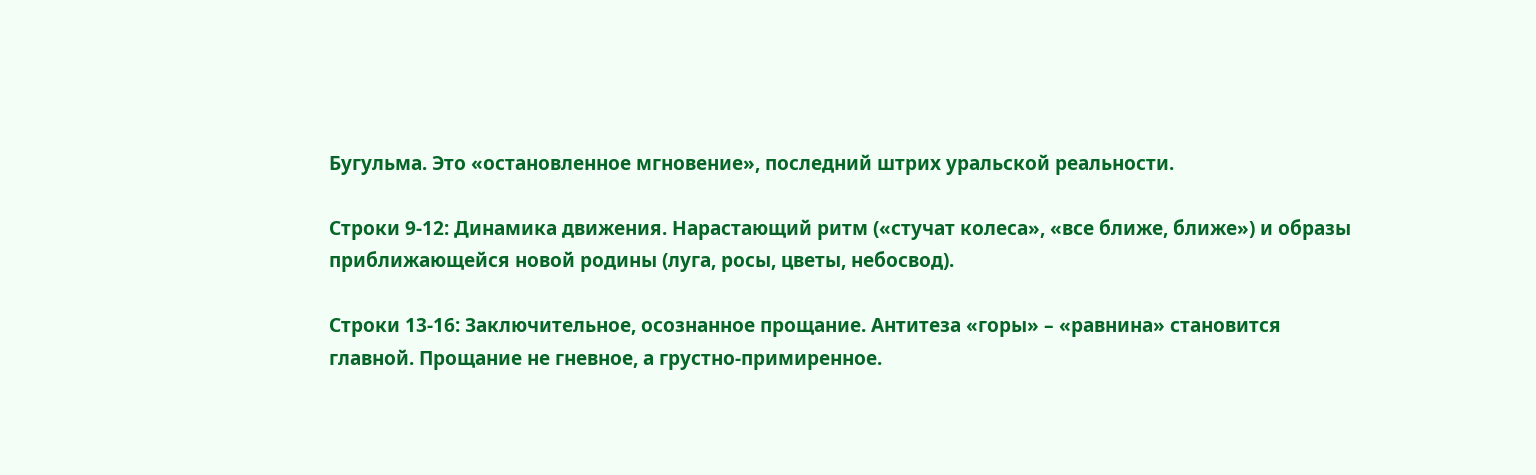Бугульма. Это «остановленное мгновение», последний штрих уральской реальности.

Строки 9-12: Динамика движения. Нарастающий ритм («стучат колеса», «все ближе, ближе») и образы приближающейся новой родины (луга, росы, цветы, небосвод).

Строки 13-16: Заключительное, осознанное прощание. Антитеза «горы» – «равнина» становится главной. Прощание не гневное, а грустно-примиренное.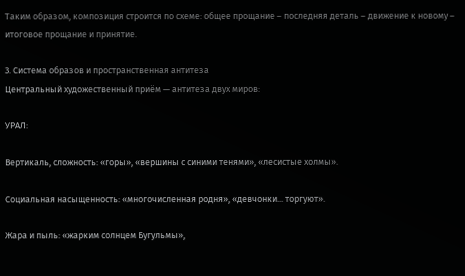Таким образом, композиция строится по схеме: общее прощание – последняя деталь – движение к новому – итоговое прощание и принятие.

3. Система образов и пространственная антитеза
Центральный художественный приём — антитеза двух миров:

УРАЛ:

Вертикаль, сложность: «горы», «вершины с синими тенями», «лесистые холмы».

Социальная насыщенность: «многочисленная родня», «девчонки... торгуют».

Жара и пыль: «жарким солнцем Бугульмы»,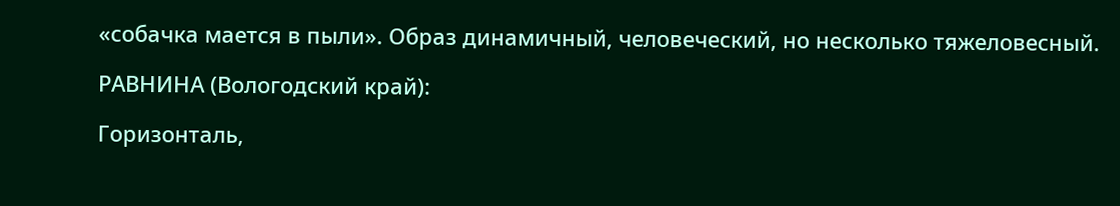«собачка мается в пыли». Образ динамичный, человеческий, но несколько тяжеловесный.

РАВНИНА (Вологодский край):

Горизонталь,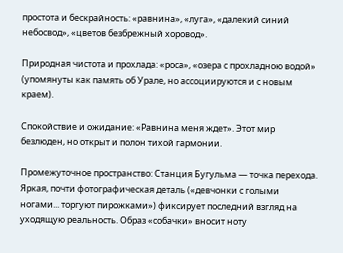простота и бескрайность: «равнина», «луга», «далекий синий небосвод», «цветов безбрежный хоровод».

Природная чистота и прохлада: «роса», «озера с прохладною водой» (упомянуты как память об Урале, но ассоциируются и с новым краем).

Спокойствие и ожидание: «Равнина меня ждет». Этот мир безлюден, но открыт и полон тихой гармонии.

Промежуточное пространство: Станция Бугульма — точка перехода. Яркая, почти фотографическая деталь («девчонки с голыми ногами... торгуют пирожками») фиксирует последний взгляд на уходящую реальность. Образ «собачки» вносит ноту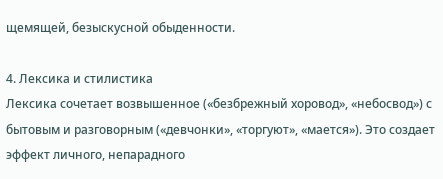щемящей, безыскусной обыденности.

4. Лексика и стилистика
Лексика сочетает возвышенное («безбрежный хоровод», «небосвод») с бытовым и разговорным («девчонки», «торгуют», «мается»). Это создает эффект личного, непарадного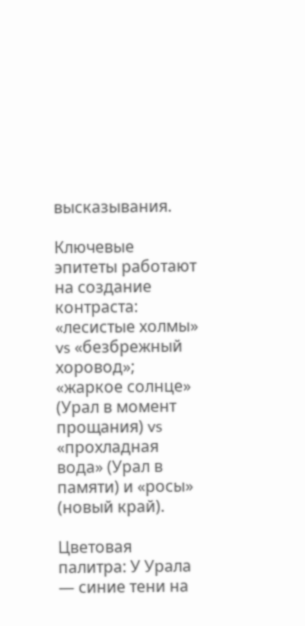высказывания.

Ключевые эпитеты работают на создание контраста: «лесистые холмы» vs «безбрежный хоровод»; «жаркое солнце» (Урал в момент прощания) vs «прохладная вода» (Урал в памяти) и «росы» (новый край).

Цветовая палитра: У Урала — синие тени на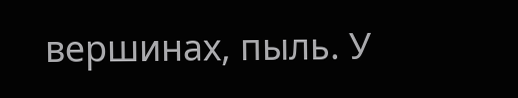вершинах, пыль. У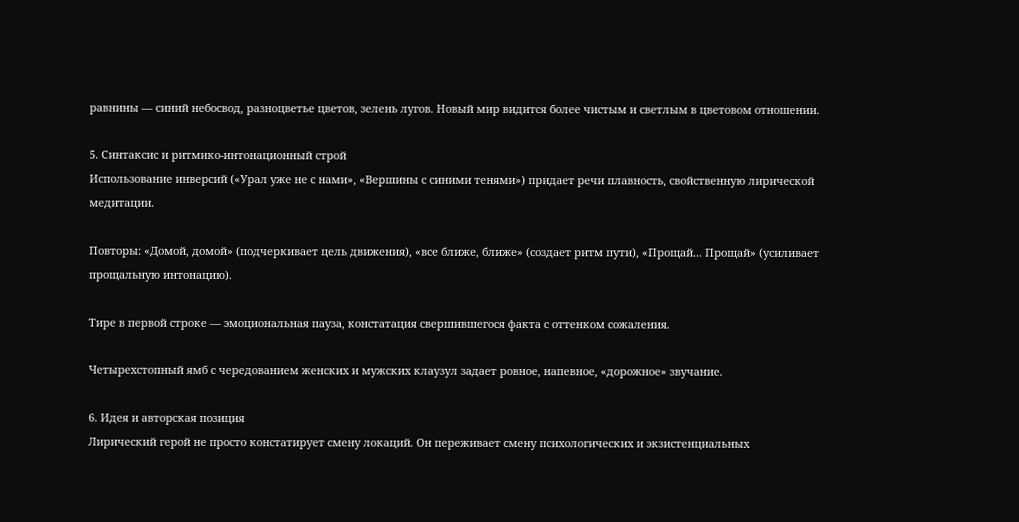равнины — синий небосвод, разноцветье цветов, зелень лугов. Новый мир видится более чистым и светлым в цветовом отношении.

5. Синтаксис и ритмико-интонационный строй
Использование инверсий («Урал уже не с нами», «Вершины с синими тенями») придает речи плавность, свойственную лирической медитации.

Повторы: «Домой, домой» (подчеркивает цель движения), «все ближе, ближе» (создает ритм пути), «Прощай... Прощай» (усиливает прощальную интонацию).

Тире в первой строке — эмоциональная пауза, констатация свершившегося факта с оттенком сожаления.

Четырехстопный ямб с чередованием женских и мужских клаузул задает ровное, напевное, «дорожное» звучание.

6. Идея и авторская позиция
Лирический герой не просто констатирует смену локаций. Он переживает смену психологических и экзистенциальных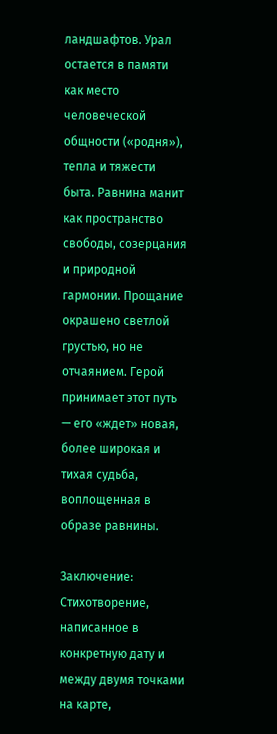ландшафтов. Урал остается в памяти как место человеческой общности («родня»), тепла и тяжести быта. Равнина манит как пространство свободы, созерцания и природной гармонии. Прощание окрашено светлой грустью, но не отчаянием. Герой принимает этот путь — его «ждет» новая, более широкая и тихая судьба, воплощенная в образе равнины.

Заключение:
Стихотворение, написанное в конкретную дату и между двумя точками на карте,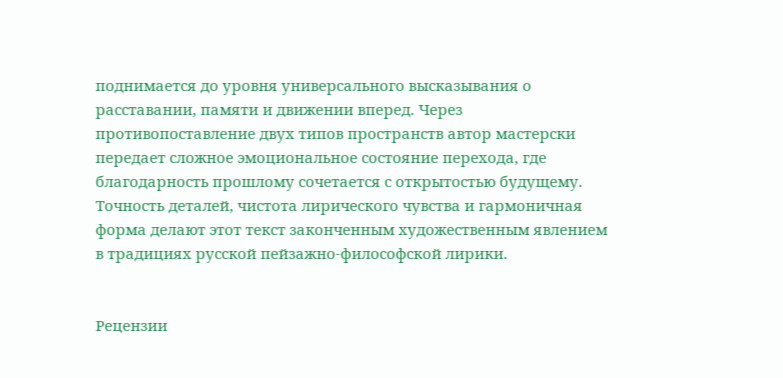поднимается до уровня универсального высказывания о расставании, памяти и движении вперед. Через противопоставление двух типов пространств автор мастерски передает сложное эмоциональное состояние перехода, где благодарность прошлому сочетается с открытостью будущему. Точность деталей, чистота лирического чувства и гармоничная форма делают этот текст законченным художественным явлением в традициях русской пейзажно-философской лирики.


Рецензии